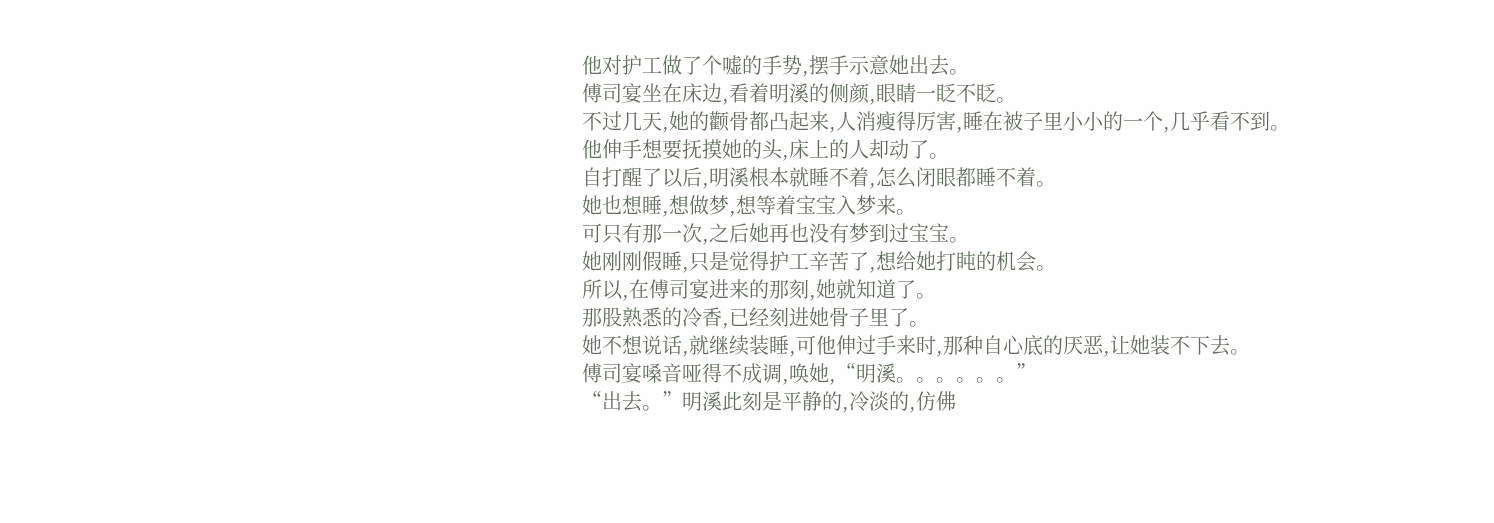他对护工做了个嘘的手势,摆手示意她出去。
傅司宴坐在床边,看着明溪的侧颜,眼睛一眨不眨。
不过几天,她的颧骨都凸起来,人消瘦得厉害,睡在被子里小小的一个,几乎看不到。
他伸手想要抚摸她的头,床上的人却动了。
自打醒了以后,明溪根本就睡不着,怎么闭眼都睡不着。
她也想睡,想做梦,想等着宝宝入梦来。
可只有那一次,之后她再也没有梦到过宝宝。
她刚刚假睡,只是觉得护工辛苦了,想给她打盹的机会。
所以,在傅司宴进来的那刻,她就知道了。
那股熟悉的冷香,已经刻进她骨子里了。
她不想说话,就继续装睡,可他伸过手来时,那种自心底的厌恶,让她装不下去。
傅司宴嗓音哑得不成调,唤她,“明溪。。。。。。”
“出去。”明溪此刻是平静的,冷淡的,仿佛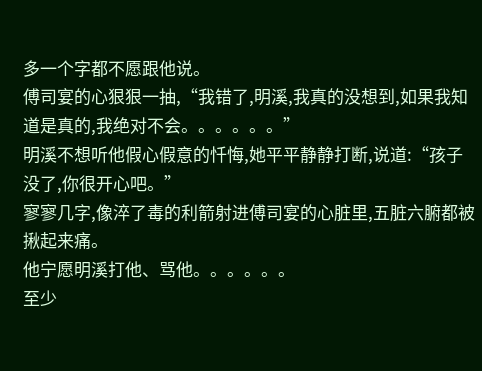多一个字都不愿跟他说。
傅司宴的心狠狠一抽,“我错了,明溪,我真的没想到,如果我知道是真的,我绝对不会。。。。。。”
明溪不想听他假心假意的忏悔,她平平静静打断,说道:“孩子没了,你很开心吧。”
寥寥几字,像淬了毒的利箭射进傅司宴的心脏里,五脏六腑都被揪起来痛。
他宁愿明溪打他、骂他。。。。。。
至少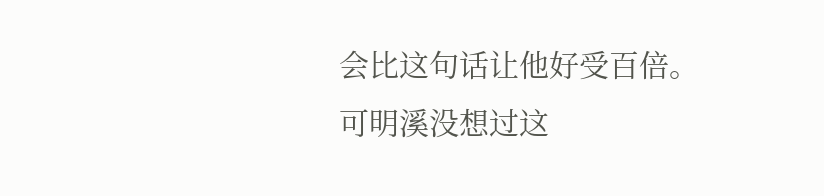会比这句话让他好受百倍。
可明溪没想过这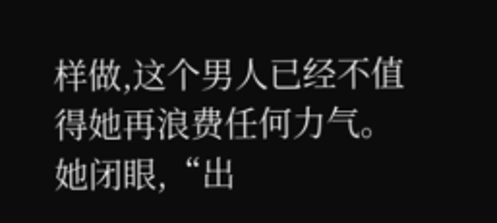样做,这个男人已经不值得她再浪费任何力气。
她闭眼,“出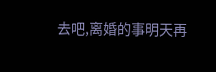去吧,离婚的事明天再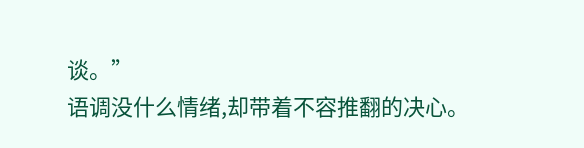谈。”
语调没什么情绪,却带着不容推翻的决心。